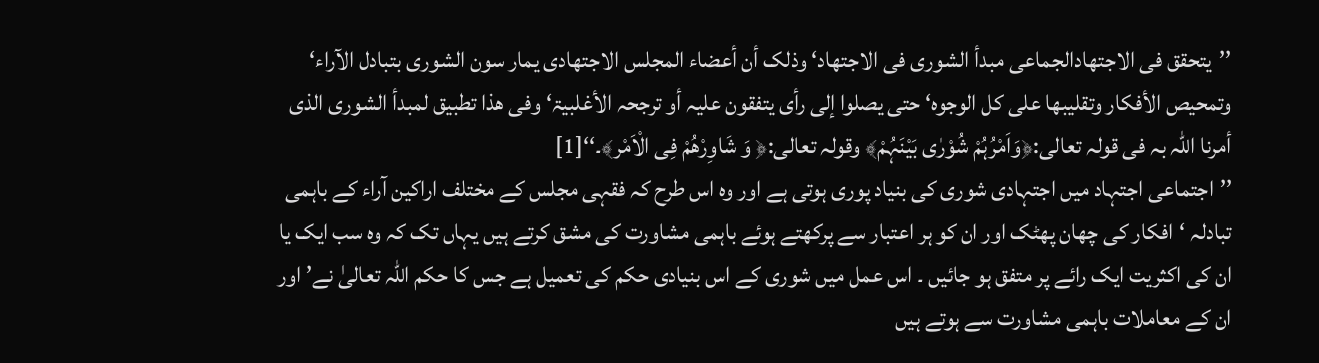’’یتحقق فی الاجتھادالجماعی مبدأ الشوری فی الاجتھاد‘ وذلک أن أعضاء المجلس الاجتھادی یمار سون الشوری بتبادل الآراء‘ وتمحیص الأفکار وتقلیبھا علی کل الوجوہ‘ حتی یصلوا إلی رأی یتفقون علیہ أو ترجحہ الأغلبیۃ‘ وفی ھذا تطبیق لمبدأ الشوری الذی أمرنا اللّٰہ بہ فی قولہ تعالی:﴿وَاَمْرُہُمْ شُوْرٰی بَیْنَہُمْ﴾ وقولہ تعالی:﴿ وَ شَاوِرْھُمْ فِی الْاَمْر﴾۔‘‘[1]
’’اجتماعی اجتہاد میں اجتہادی شوری کی بنیاد پوری ہوتی ہے اور وہ اس طرح کہ فقہی مجلس کے مختلف اراکین آراء کے باہمی تبادلہ ‘افکار کی چھان پھٹک اور ان کو ہر اعتبار سے پرکھتے ہوئے باہمی مشاورت کی مشق کرتے ہیں یہاں تک کہ وہ سب ایک یا ان کی اکثریت ایک رائے پر متفق ہو جائیں ۔ اس عمل میں شوری کے اس بنیادی حکم کی تعمیل ہے جس کا حکم اللہ تعالیٰ نے’ اور ان کے معاملات باہمی مشاورت سے ہوتے ہیں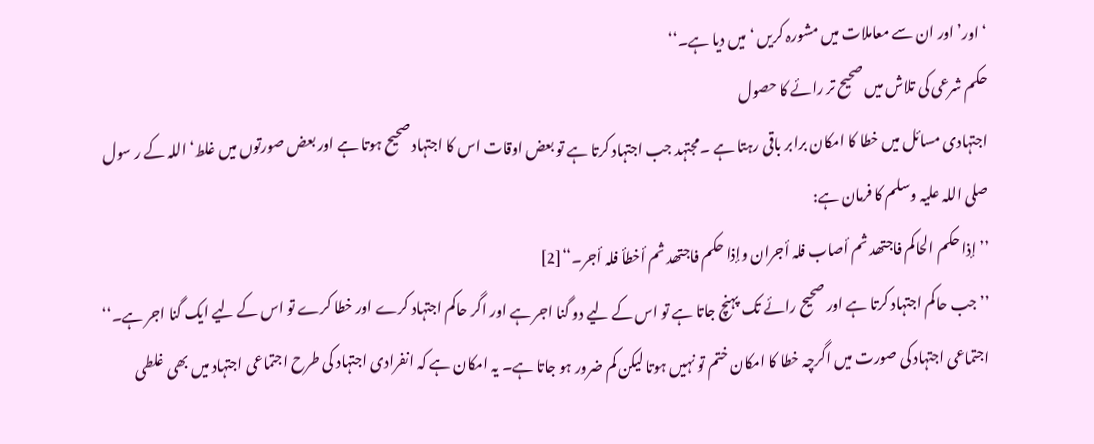‘ اور’ اور ان سے معاملات میں مشورہ کریں ‘ میں دیا ہے۔‘‘
حکم شرعی کی تلاش میں صحیح تر رائے کا حصول
اجتہادی مسائل میں خطا کا امکان برابر باقی رہتا ہے ۔مجتہد جب اجتہاد کرتا ہے تو بعض اوقات اس کا اجتہاد صحیح ہوتا ہے اور بعض صورتوں میں غلط‘ اللہ کے ر سول صلی اللہ علیہ وسلم کا فرمان ہے:
’’إذا حکم الحاکم فاجتھد ثم أصاب فلہ أجران وإذا حکم فاجتھد ثم أخطأ فلہ أجر۔‘‘[2]
’’جب حاکم اجتہاد کرتا ہے اور صحیح رائے تک پہنچ جاتا ہے تو اس کے لیے دو گنا اجر ہے اور اگر حاکم اجتہاد کرے اور خطا کرے تو اس کے لیے ایک گنا اجر ہے۔‘‘
اجتماعی اجتہاد کی صورت میں اگرچہ خطا کا امکان ختم تو نہیں ہوتا لیکن کم ضرور ہو جاتا ہے۔ یہ امکان ہے کہ انفرادی اجتہاد کی طرح اجتماعی اجتہاد میں بھی غلطی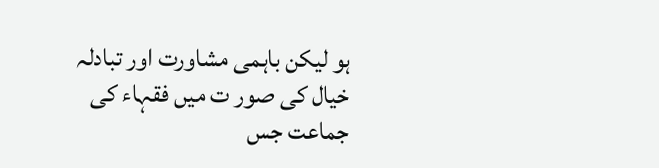ہو لیکن باہمی مشاورت اور تبادلہ خیال کی صور ت میں فقہاء کی جماعت جس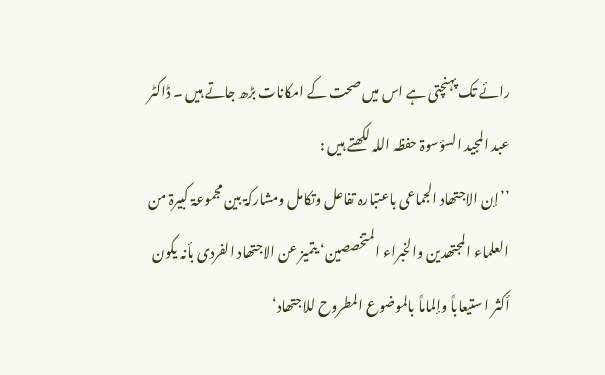رائے تک پہنچتی ہے اس میں صحت کے امکانات بڑھ جاتے ہیں ۔ ڈاکٹر عبد المجید السؤسوۃ حفظہ اللہ لکھتے ہیں :
’’إن الاجتھاد الجماعی باعتبارہ تفاعل وتکامل ومشارکۃ بین مجموعۃ کبیرۃ من العلماء المجتھدین والخبراء المتخصصین‘ یتمیز عن الاجتھاد الفردی بأنہ یکون أکثر ا ستیعاباً وإلماماً بالموضوع المطروح للاجتھاد‘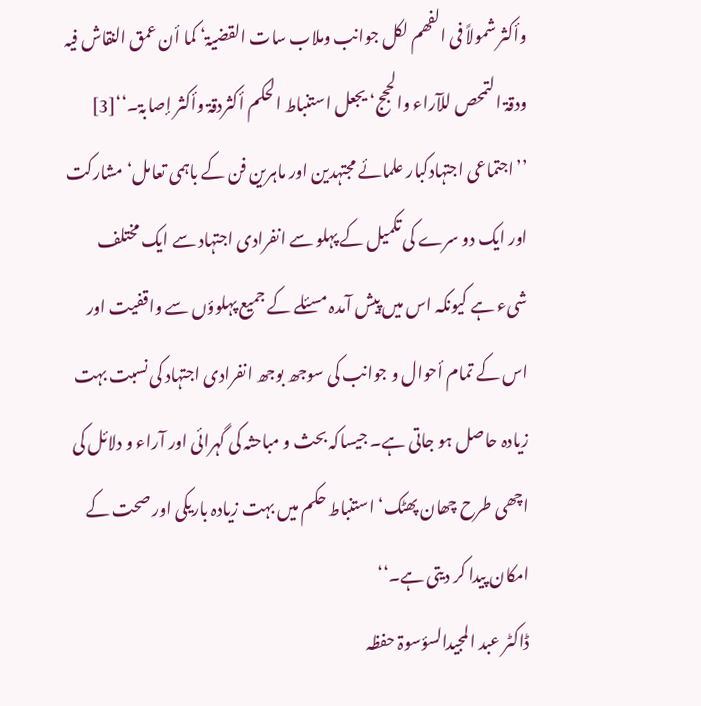وأکثر شمولاً فی الفھم لکل جوانب وملاب سات القضیۃ‘ کما أن عمق النقاش فیہ ودقۃ التمحص للآراء والحجج‘ یجعل استنباط الحکم أکثردقۃ وأکثر إصابۃ۔‘‘[3]
’’اجتماعی اجتہادکبار علمائے مجتہدین اور ماہرین فن کے باہمی تعامل‘ مشارکت اور ایک دو سرے کی تکمیل کے پہلو سے انفرادی اجتہاد سے ایک مختلف شیء ہے کیونکہ اس میں پیش آمدہ مسئلے کے جمیع پہلوؤں سے واقفیت اور اس کے تمام أحوال و جوانب کی سوجھ بوجھ انفرادی اجتہاد کی نسبت بہت زیادہ حاصل ہو جاتی ہے۔ جیساکہ بحث و مباحثہ کی گہرائی اور آراء و دلائل کی اچھی طرح چھان پھٹک‘ استنباط حکم میں بہت زیادہ باریکی اور صحت کے امکان پیدا کر دیتی ہے۔‘‘
ڈاکٹر عبد المجیدالسؤسوۃ حفظہ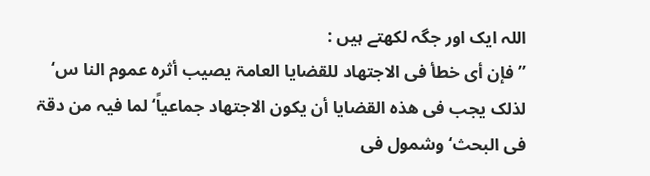اللہ ایک اور جگہ لکھتے ہیں :
’’فإن أی خطأ فی الاجتھاد للقضایا العامۃ یصیب أثرہ عموم النا س‘ لذلک یجب فی ھذہ القضایا أن یکون الاجتھاد جماعیاً‘ لما فیہ من دقۃ فی البحث‘ وشمول فی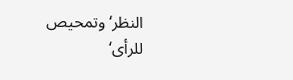النظر‘ وتمحیص للرأی‘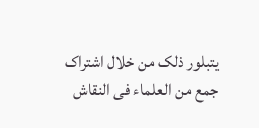یتبلور ذلک من خلال اشتراک جمع من العلماء فی النقاش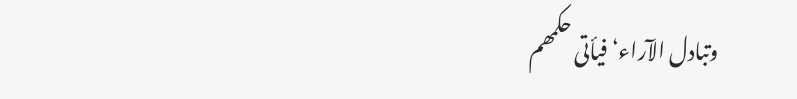وتبادل الآراء‘ فیأتی حکمھم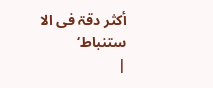أکثر دقۃ فی الا ستنباط‘
|